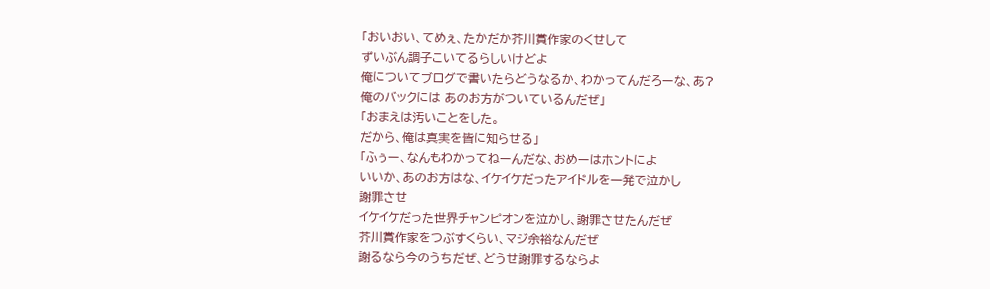「おいおい、てめぇ、たかだか芥川賞作家のくせして
ずいぶん調子こいてるらしいけどよ
俺についてブログで書いたらどうなるか、わかってんだろーな、あ?
俺のバックには あのお方がついているんだぜ」
「おまえは汚いことをした。
だから、俺は真実を皆に知らせる」
「ふぅー、なんもわかってねーんだな、おめーはホントによ
いいか、あのお方はな、イケイケだったアイドルを一発で泣かし
謝罪させ
イケイケだった世界チャンピオンを泣かし、謝罪させたんだぜ
芥川賞作家をつぶすくらい、マジ余裕なんだぜ
謝るなら今のうちだぜ、どうせ謝罪するならよ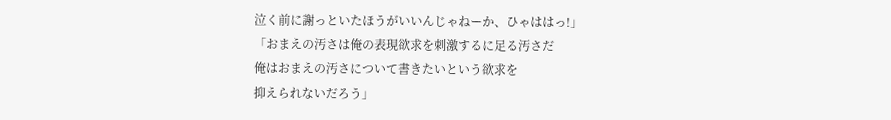泣く前に謝っといたほうがいいんじゃねーか、ひゃははっ!」
「おまえの汚さは俺の表現欲求を刺激するに足る汚さだ
俺はおまえの汚さについて書きたいという欲求を
抑えられないだろう」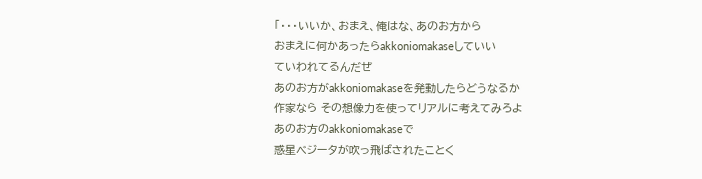「・・・いいか、おまえ、俺はな、あのお方から
おまえに何かあったらakkoniomakaseしていい
ていわれてるんだぜ
あのお方がakkoniomakaseを発動したらどうなるか
作家なら その想像力を使ってリアルに考えてみろよ
あのお方のakkoniomakaseで
惑星べジータが吹っ飛ばされたことく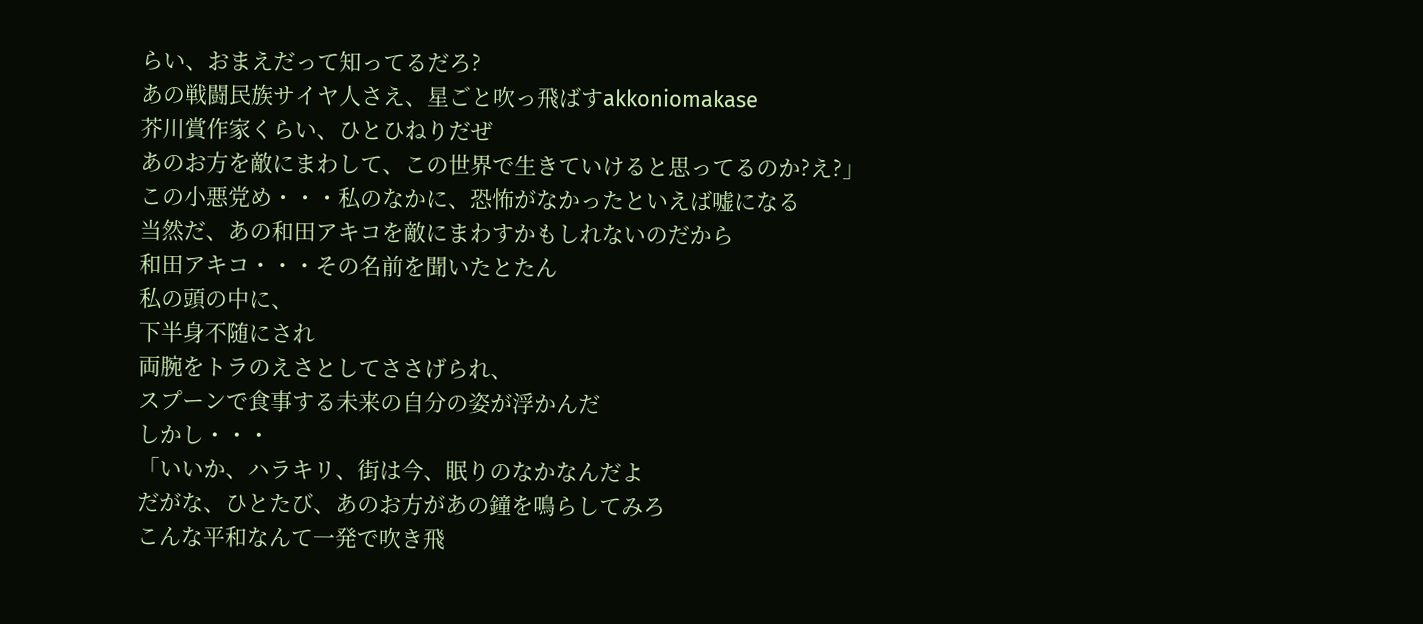らい、おまえだって知ってるだろ?
あの戦闘民族サイヤ人さえ、星ごと吹っ飛ばすakkoniomakase
芥川賞作家くらい、ひとひねりだぜ
あのお方を敵にまわして、この世界で生きていけると思ってるのか?え?」
この小悪党め・・・私のなかに、恐怖がなかったといえば嘘になる
当然だ、あの和田アキコを敵にまわすかもしれないのだから
和田アキコ・・・その名前を聞いたとたん
私の頭の中に、
下半身不随にされ
両腕をトラのえさとしてささげられ、
スプーンで食事する未来の自分の姿が浮かんだ
しかし・・・
「いいか、ハラキリ、街は今、眠りのなかなんだよ
だがな、ひとたび、あのお方があの鐘を鳴らしてみろ
こんな平和なんて一発で吹き飛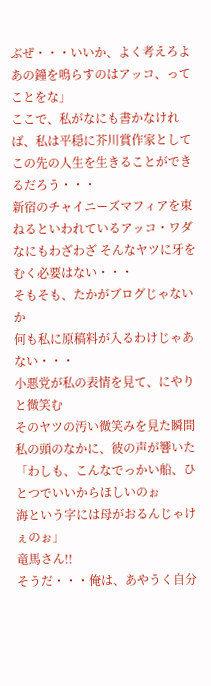ぶぜ・・・いいか、よく考えろよ
あの鐘を鳴らすのはアッコ、ってことをな」
ここで、私がなにも書かなければ、私は平穏に芥川賞作家として
この先の人生を生きることができるだろう・・・
新宿のチャイニーズマフィアを束ねるといわれているアッコ・ワダ
なにもわざわざ そんなヤツに牙をむく必要はない・・・
そもそも、たかがブログじゃないか
何も私に原稿料が入るわけじゃあない・・・
小悪党が私の表情を見て、にやりと微笑む
そのヤツの汚い微笑みを見た瞬間
私の頭のなかに、彼の声が響いた
「わしも、こんなでっかい船、ひとつでいいからほしいのぉ
海という字には母がおるんじゃけぇのぉ」
竜馬さん!!
そうだ・・・俺は、あやうく自分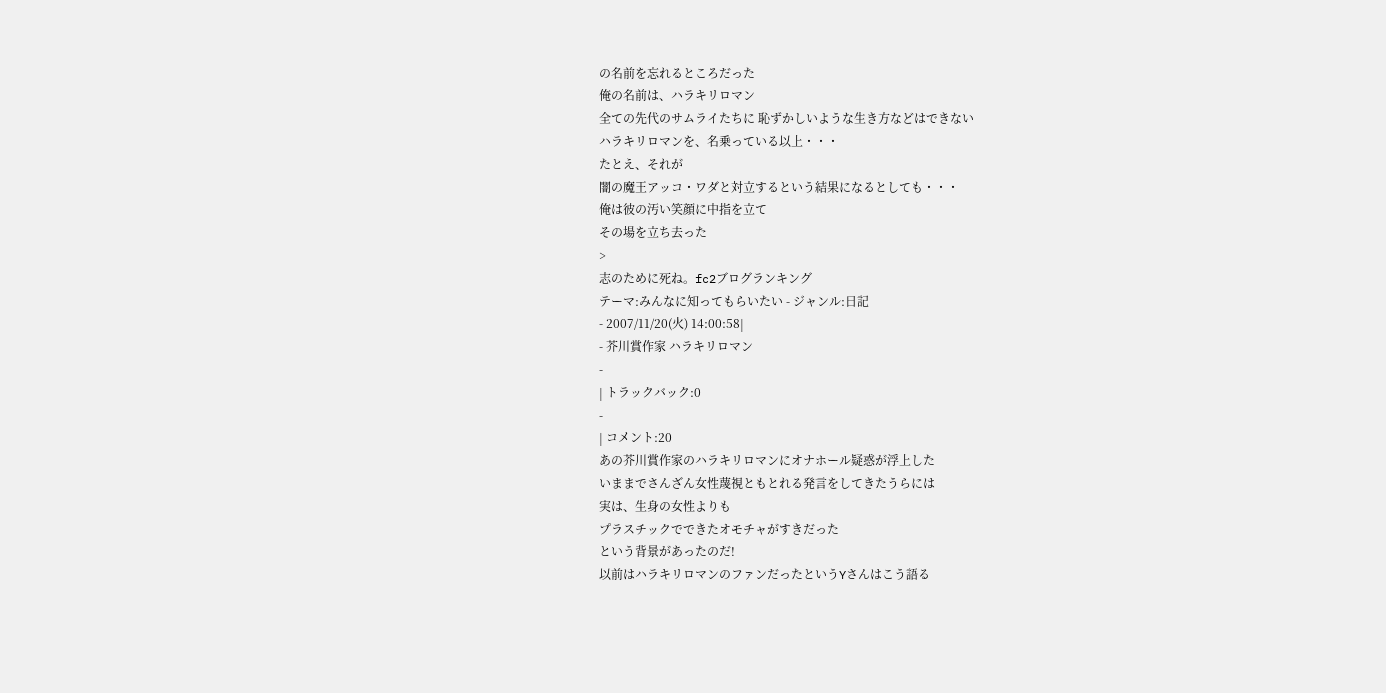の名前を忘れるところだった
俺の名前は、ハラキリロマン
全ての先代のサムライたちに 恥ずかしいような生き方などはできない
ハラキリロマンを、名乗っている以上・・・
たとえ、それが
闇の魔王アッコ・ワダと対立するという結果になるとしても・・・
俺は彼の汚い笑顔に中指を立て
その場を立ち去った
>
志のために死ね。fc2ブログランキング
テーマ:みんなに知ってもらいたい - ジャンル:日記
- 2007/11/20(火) 14:00:58|
- 芥川賞作家 ハラキリロマン
-
| トラックバック:0
-
| コメント:20
あの芥川賞作家のハラキリロマンにオナホール疑惑が浮上した
いままでさんざん女性蔑視ともとれる発言をしてきたうらには
実は、生身の女性よりも
プラスチックでできたオモチャがすきだった
という背景があったのだ!
以前はハラキリロマンのファンだったというYさんはこう語る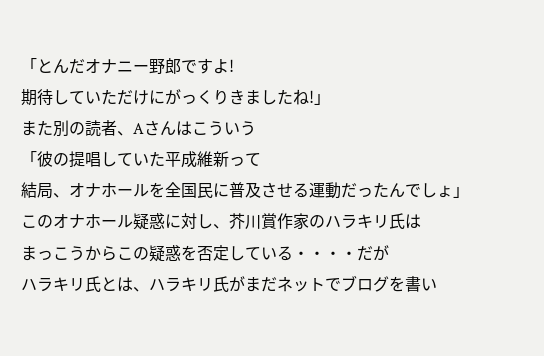「とんだオナニー野郎ですよ!
期待していただけにがっくりきましたね!」
また別の読者、Aさんはこういう
「彼の提唱していた平成維新って
結局、オナホールを全国民に普及させる運動だったんでしょ」
このオナホール疑惑に対し、芥川賞作家のハラキリ氏は
まっこうからこの疑惑を否定している・・・・だが
ハラキリ氏とは、ハラキリ氏がまだネットでブログを書い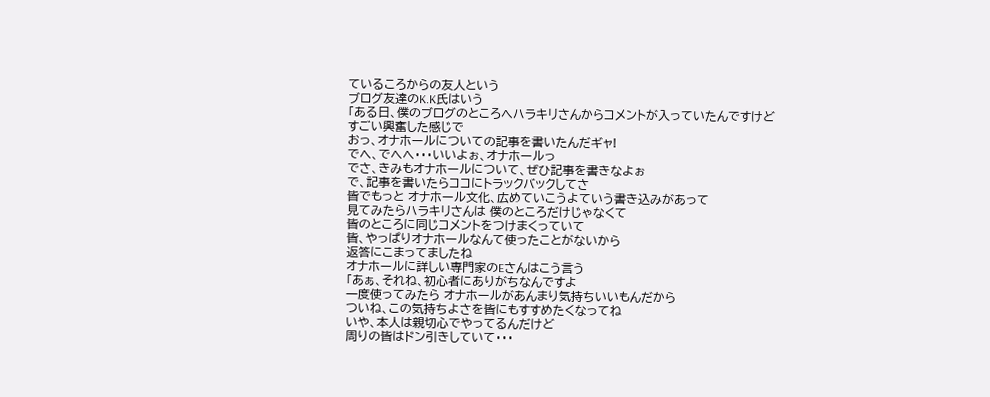ているころからの友人という
ブログ友達のK.K氏はいう
「ある日、僕のブログのところへハラキリさんからコメントが入っていたんですけど
すごい興奮した感じで
おっ、オナホールについての記事を書いたんだギャ!
でへ、でへへ・・・いいよぉ、オナホールっ
でさ、きみもオナホールについて、ぜひ記事を書きなよぉ
で、記事を書いたらココにトラックバックしてさ
皆でもっと オナホール文化、広めていこうよていう書き込みがあって
見てみたらハラキリさんは 僕のところだけじゃなくて
皆のところに同じコメントをつけまくっていて
皆、やっぱりオナホールなんて使ったことがないから
返答にこまってましたね
オナホールに詳しい専門家のEさんはこう言う
「あぁ、それね、初心者にありがちなんですよ
一度使ってみたら オナホールがあんまり気持ちいいもんだから
ついね、この気持ちよさを皆にもすすめたくなってね
いや、本人は親切心でやってるんだけど
周りの皆はドン引きしていて・・・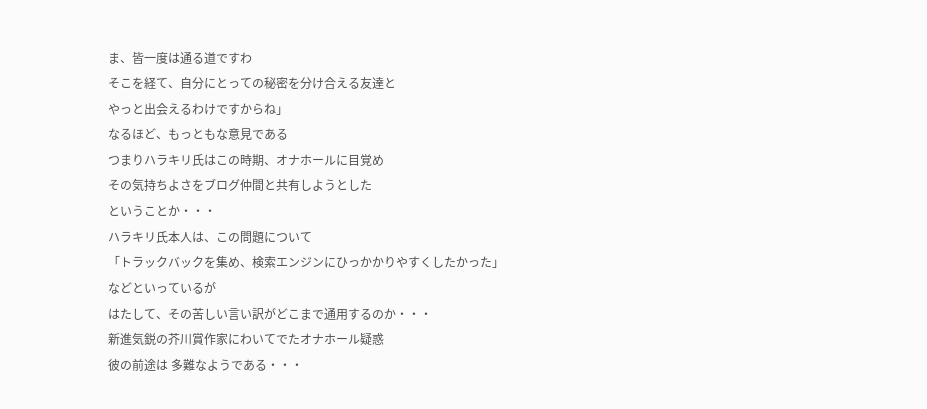ま、皆一度は通る道ですわ
そこを経て、自分にとっての秘密を分け合える友達と
やっと出会えるわけですからね」
なるほど、もっともな意見である
つまりハラキリ氏はこの時期、オナホールに目覚め
その気持ちよさをブログ仲間と共有しようとした
ということか・・・
ハラキリ氏本人は、この問題について
「トラックバックを集め、検索エンジンにひっかかりやすくしたかった」
などといっているが
はたして、その苦しい言い訳がどこまで通用するのか・・・
新進気鋭の芥川賞作家にわいてでたオナホール疑惑
彼の前途は 多難なようである・・・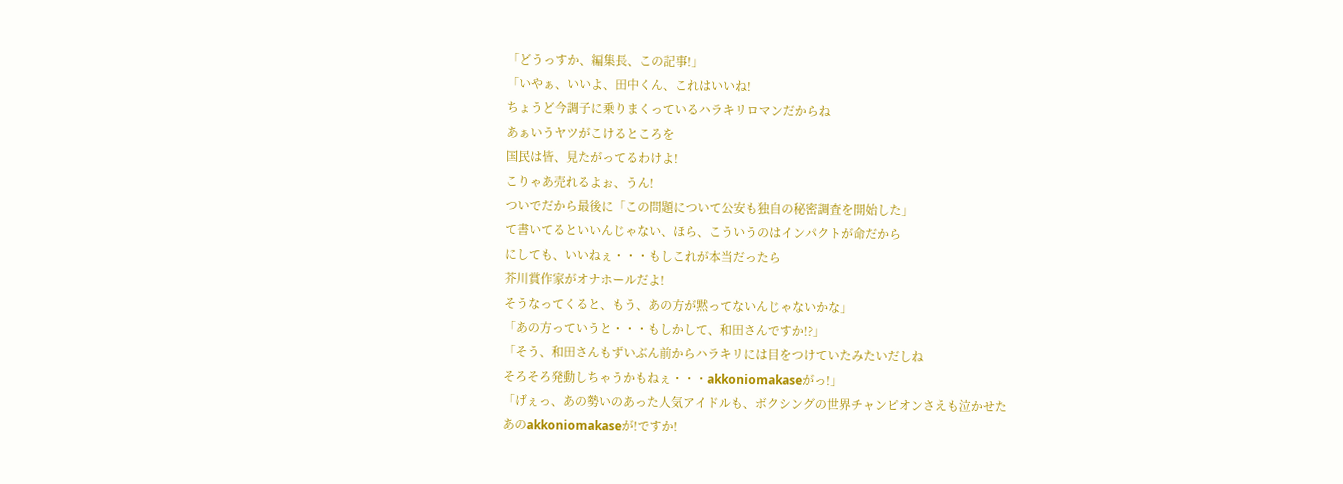「どうっすか、編集長、この記事!」
「いやぁ、いいよ、田中くん、これはいいね!
ちょうど今調子に乗りまくっているハラキリロマンだからね
あぁいうヤツがこけるところを
国民は皆、見たがってるわけよ!
こりゃあ売れるよぉ、うん!
ついでだから最後に「この問題について公安も独自の秘密調査を開始した」
て書いてるといいんじゃない、ほら、こういうのはインパクトが命だから
にしても、いいねぇ・・・もしこれが本当だったら
芥川賞作家がオナホールだよ!
そうなってくると、もう、あの方が黙ってないんじゃないかな」
「あの方っていうと・・・もしかして、和田さんですか!?」
「そう、和田さんもずいぶん前からハラキリには目をつけていたみたいだしね
そろそろ発動しちゃうかもねぇ・・・akkoniomakaseがっ!」
「げぇっ、あの勢いのあった人気アイドルも、ボクシングの世界チャンピオンさえも泣かせた
あのakkoniomakaseが!ですか!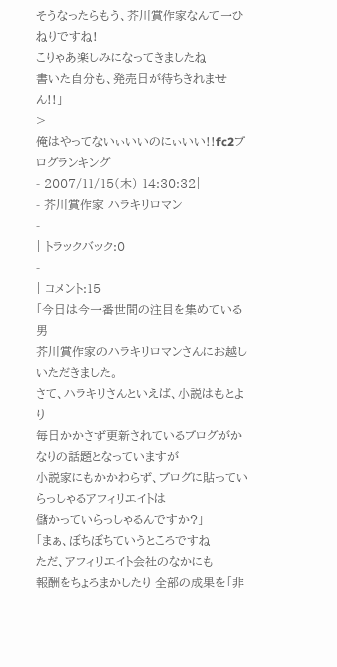そうなったらもう、芥川賞作家なんて一ひねりですね!
こりゃあ楽しみになってきましたね
書いた自分も、発売日が待ちきれません!!」
>
俺はやってないぃいいのにぃいい!!fc2ブログランキング
- 2007/11/15(木) 14:30:32|
- 芥川賞作家 ハラキリロマン
-
| トラックバック:0
-
| コメント:15
「今日は今一番世間の注目を集めている男
芥川賞作家のハラキリロマンさんにお越しいただきました。
さて、ハラキリさんといえば、小説はもとより
毎日かかさず更新されているブログがかなりの話題となっていますが
小説家にもかかわらず、ブログに貼っていらっしゃるアフィリエイトは
儲かっていらっしゃるんですか?」
「まぁ、ぼちぼちていうところですね
ただ、アフィリエイト会社のなかにも
報酬をちょろまかしたり 全部の成果を「非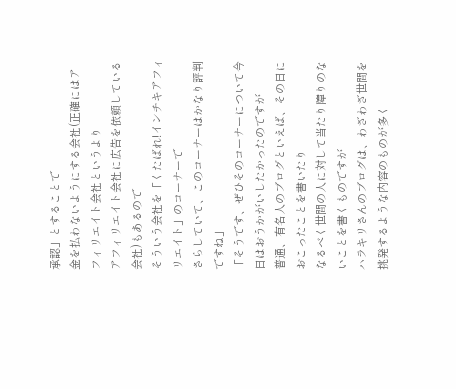承認」とすることで
金を払わないようにする会社(正確にはアフィリエイト会社というより
アフィリエイト会社に広告を依頼している会社)もあるので
そういう会社を「くたばれ!インチキアフィリエイト」のコーナーで
さらしていて、このコーナーはかなり評判ですね」
「そうです、ぜひそのコーナーについて今日はおうかがいしたかったのですが
普通、有名人のブログといえば、その日におこったことを書いたり
なるべく世間の人に対して当たり障りのないことを書くものですが
ハラキリさんのブログは、わざわざ世間を挑発するような内容のものが多く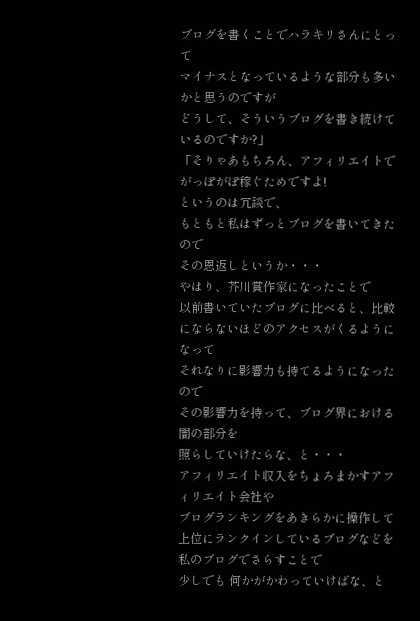ブログを書くことでハラキリさんにとって
マイナスとなっているような部分も多いかと思うのですが
どうして、そういうブログを書き続けているのですか?」
「そりゃあもちろん、アフィリエイトでがっぽがぽ稼ぐためですよ!
というのは冗談で、
もともと私はずっとブログを書いてきたので
その恩返しというか・・・
やはり、芥川賞作家になったことで
以前書いていたブログに比べると、比較にならないほどのアクセスがくるようになって
それなりに影響力も持てるようになったので
その影響力を持って、ブログ界における闇の部分を
照らしていけたらな、と・・・
アフィリエイト収入をちょろまかすアフィリエイト会社や
ブログランキングをあきらかに操作して上位にランクインしているブログなどを
私のブログでさらすことで
少しでも 何かがかわっていけばな、と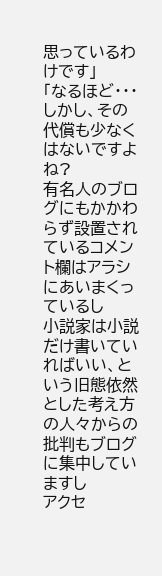思っているわけです」
「なるほど・・・しかし、その代償も少なくはないですよね?
有名人のブログにもかかわらず設置されているコメント欄はアラシにあいまくっているし
小説家は小説だけ書いていればいい、という旧態依然とした考え方の人々からの
批判もブログに集中していますし
アクセ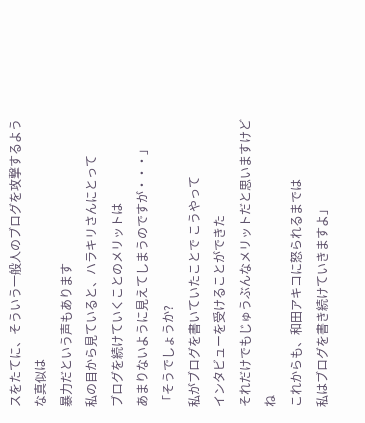スをたてに、そういう一般人のブログを攻撃するような真似は
暴力だという声もあります
私の目から見ていると、ハラキリさんにとって
ブログを続けていくことのメリットは
あまりないように見えてしまうのですが・・・」
「そうでしょうか?
私がブログを書いていたことで こうやって
インタビューを受けることができた
それだけでもじゅうぶんなメリットだと思いますけどね
これからも、和田アキコに怒られるまでは
私はブログを書き続けていきますよ」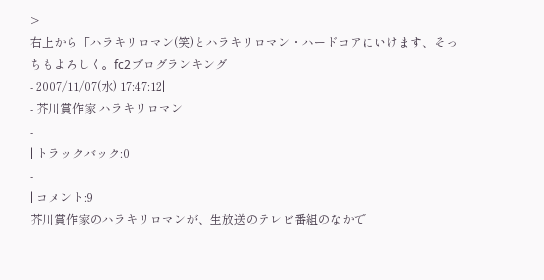>
右上から「ハラキリロマン(笑)とハラキリロマン・ハードコアにいけます、そっちもよろしく。fc2ブログランキング
- 2007/11/07(水) 17:47:12|
- 芥川賞作家 ハラキリロマン
-
| トラックバック:0
-
| コメント:9
芥川賞作家のハラキリロマンが、生放送のテレビ番組のなかで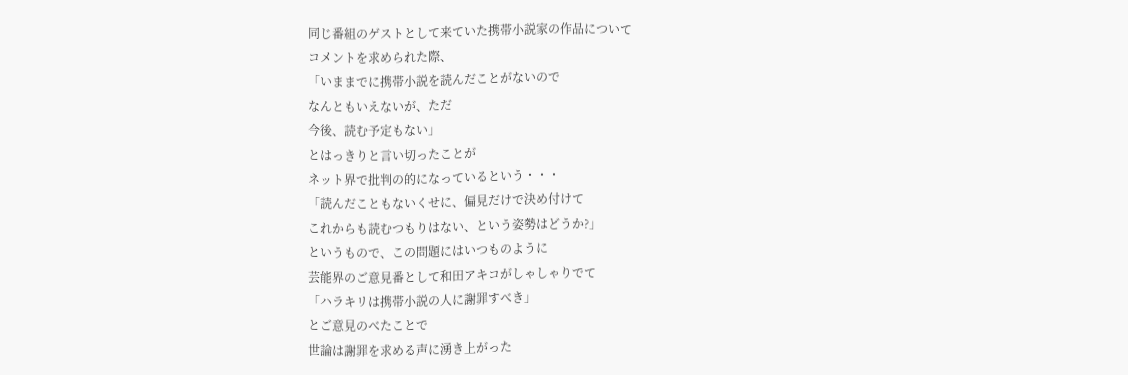同じ番組のゲストとして来ていた携帯小説家の作品について
コメントを求められた際、
「いままでに携帯小説を読んだことがないので
なんともいえないが、ただ
今後、読む予定もない」
とはっきりと言い切ったことが
ネット界で批判の的になっているという・・・
「読んだこともないくせに、偏見だけで決め付けて
これからも読むつもりはない、という姿勢はどうか?」
というもので、この問題にはいつものように
芸能界のご意見番として和田アキコがしゃしゃりでて
「ハラキリは携帯小説の人に謝罪すべき」
とご意見のべたことで
世論は謝罪を求める声に湧き上がった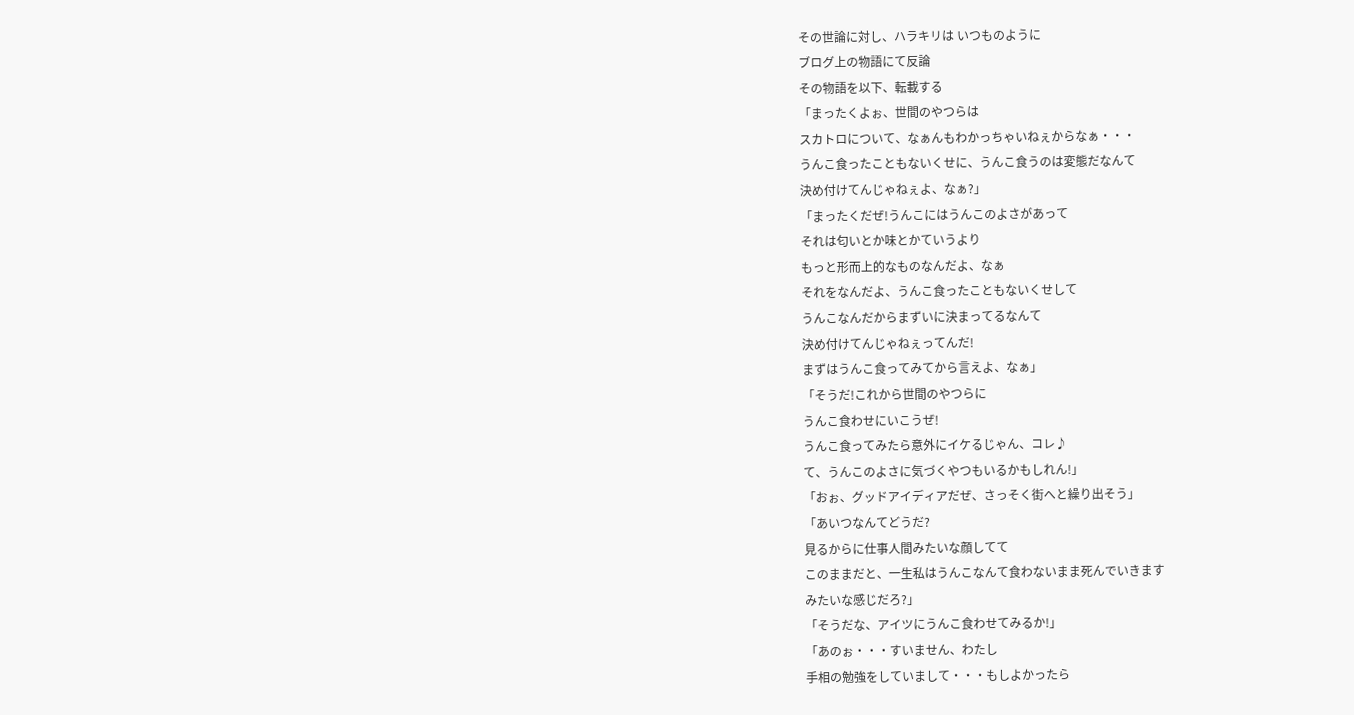その世論に対し、ハラキリは いつものように
ブログ上の物語にて反論
その物語を以下、転載する
「まったくよぉ、世間のやつらは
スカトロについて、なぁんもわかっちゃいねぇからなぁ・・・
うんこ食ったこともないくせに、うんこ食うのは変態だなんて
決め付けてんじゃねぇよ、なぁ?」
「まったくだぜ!うんこにはうんこのよさがあって
それは匂いとか味とかていうより
もっと形而上的なものなんだよ、なぁ
それをなんだよ、うんこ食ったこともないくせして
うんこなんだからまずいに決まってるなんて
決め付けてんじゃねぇってんだ!
まずはうんこ食ってみてから言えよ、なぁ」
「そうだ!これから世間のやつらに
うんこ食わせにいこうぜ!
うんこ食ってみたら意外にイケるじゃん、コレ♪
て、うんこのよさに気づくやつもいるかもしれん!」
「おぉ、グッドアイディアだぜ、さっそく街へと繰り出そう」
「あいつなんてどうだ?
見るからに仕事人間みたいな顔してて
このままだと、一生私はうんこなんて食わないまま死んでいきます
みたいな感じだろ?」
「そうだな、アイツにうんこ食わせてみるか!」
「あのぉ・・・すいません、わたし
手相の勉強をしていまして・・・もしよかったら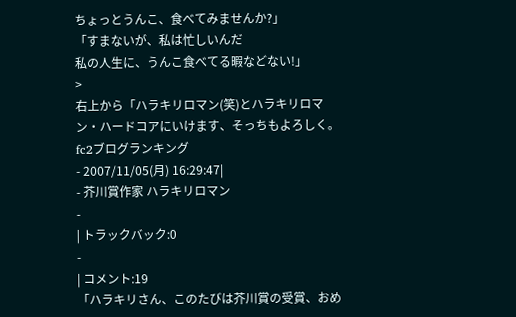ちょっとうんこ、食べてみませんか?」
「すまないが、私は忙しいんだ
私の人生に、うんこ食べてる暇などない!」
>
右上から「ハラキリロマン(笑)とハラキリロマン・ハードコアにいけます、そっちもよろしく。fc2ブログランキング
- 2007/11/05(月) 16:29:47|
- 芥川賞作家 ハラキリロマン
-
| トラックバック:0
-
| コメント:19
「ハラキリさん、このたびは芥川賞の受賞、おめ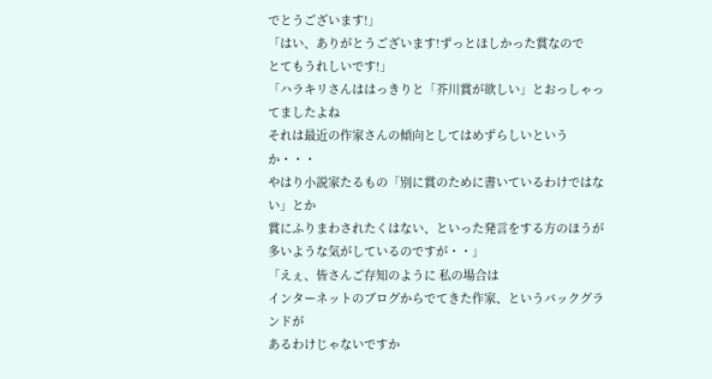でとうございます!」
「はい、ありがとうございます!ずっとほしかった賞なので
とてもうれしいです!」
「ハラキリさんははっきりと「芥川賞が欲しい」とおっしゃってましたよね
それは最近の作家さんの傾向としてはめずらしいというか・・・
やはり小説家たるもの「別に賞のために書いているわけではない」とか
賞にふりまわされたくはない、といった発言をする方のほうが
多いような気がしているのですが・・」
「えぇ、皆さんご存知のように 私の場合は
インターネットのブログからでてきた作家、というバックグランドが
あるわけじゃないですか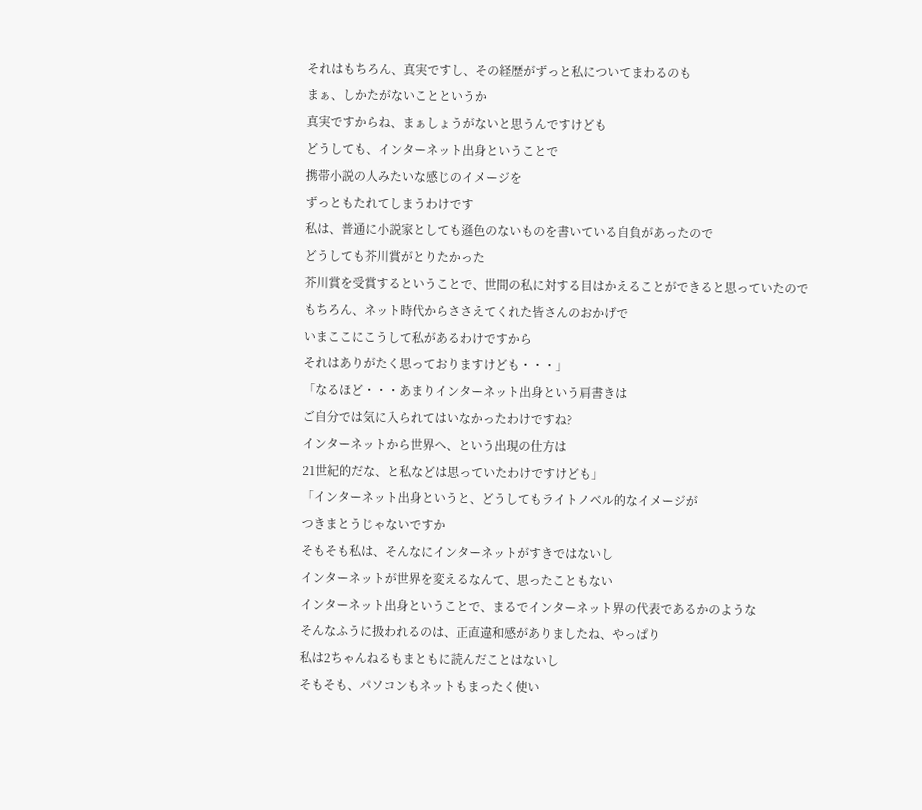それはもちろん、真実ですし、その経歴がずっと私についてまわるのも
まぁ、しかたがないことというか
真実ですからね、まぁしょうがないと思うんですけども
どうしても、インターネット出身ということで
携帯小説の人みたいな感じのイメージを
ずっともたれてしまうわけです
私は、普通に小説家としても遜色のないものを書いている自負があったので
どうしても芥川賞がとりたかった
芥川賞を受賞するということで、世間の私に対する目はかえることができると思っていたので
もちろん、ネット時代からささえてくれた皆さんのおかげで
いまここにこうして私があるわけですから
それはありがたく思っておりますけども・・・」
「なるほど・・・あまりインターネット出身という肩書きは
ご自分では気に入られてはいなかったわけですね?
インターネットから世界へ、という出現の仕方は
21世紀的だな、と私などは思っていたわけですけども」
「インターネット出身というと、どうしてもライトノベル的なイメージが
つきまとうじゃないですか
そもそも私は、そんなにインターネットがすきではないし
インターネットが世界を変えるなんて、思ったこともない
インターネット出身ということで、まるでインターネット界の代表であるかのような
そんなふうに扱われるのは、正直違和感がありましたね、やっぱり
私は2ちゃんねるもまともに読んだことはないし
そもそも、パソコンもネットもまったく使い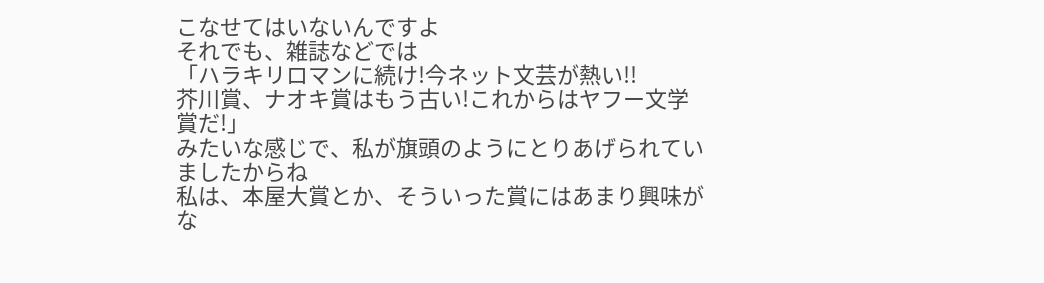こなせてはいないんですよ
それでも、雑誌などでは
「ハラキリロマンに続け!今ネット文芸が熱い!!
芥川賞、ナオキ賞はもう古い!これからはヤフー文学賞だ!」
みたいな感じで、私が旗頭のようにとりあげられていましたからね
私は、本屋大賞とか、そういった賞にはあまり興味がな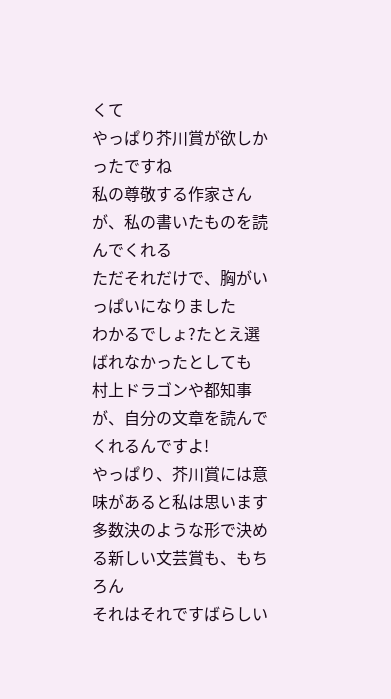くて
やっぱり芥川賞が欲しかったですね
私の尊敬する作家さんが、私の書いたものを読んでくれる
ただそれだけで、胸がいっぱいになりました
わかるでしょ?たとえ選ばれなかったとしても
村上ドラゴンや都知事が、自分の文章を読んでくれるんですよ!
やっぱり、芥川賞には意味があると私は思います
多数決のような形で決める新しい文芸賞も、もちろん
それはそれですばらしい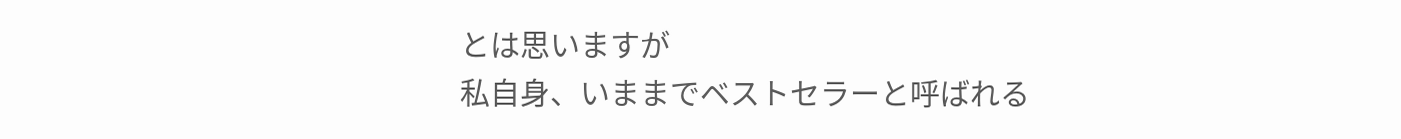とは思いますが
私自身、いままでベストセラーと呼ばれる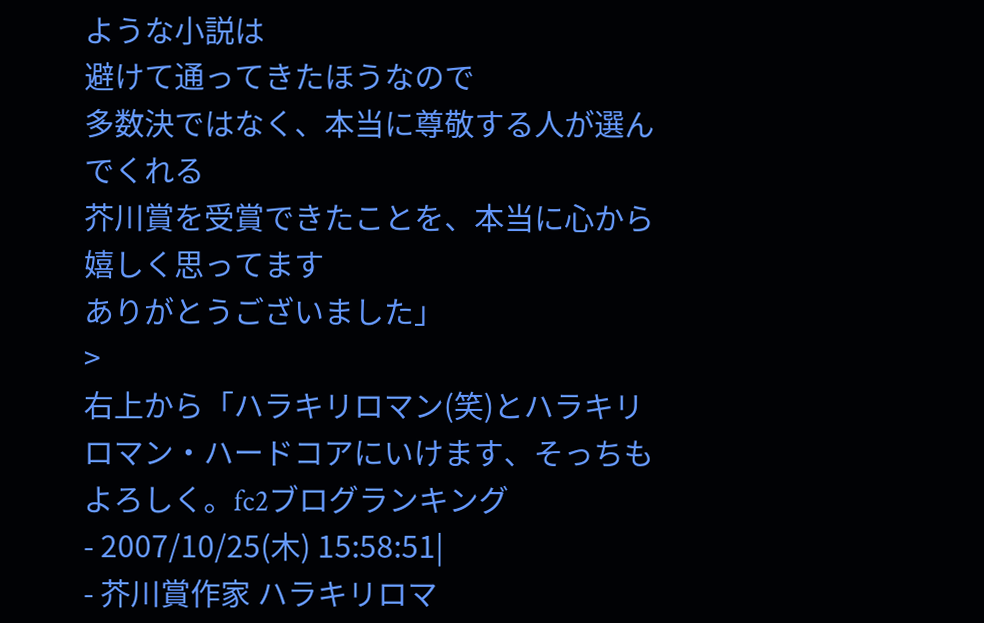ような小説は
避けて通ってきたほうなので
多数決ではなく、本当に尊敬する人が選んでくれる
芥川賞を受賞できたことを、本当に心から嬉しく思ってます
ありがとうございました」
>
右上から「ハラキリロマン(笑)とハラキリロマン・ハードコアにいけます、そっちもよろしく。fc2ブログランキング
- 2007/10/25(木) 15:58:51|
- 芥川賞作家 ハラキリロマ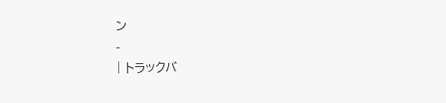ン
-
| トラックバ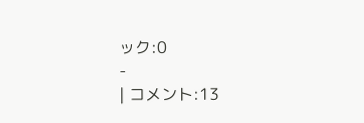ック:0
-
| コメント:13